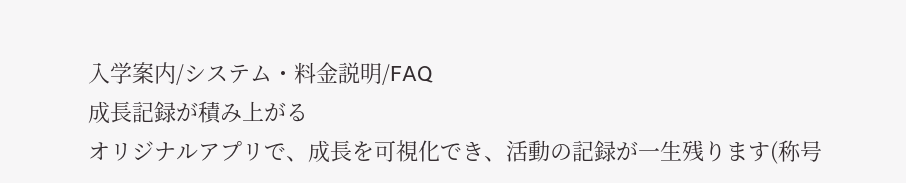入学案内/システム・料金説明/FAQ
成長記録が積み上がる
オリジナルアプリで、成長を可視化でき、活動の記録が一生残ります(称号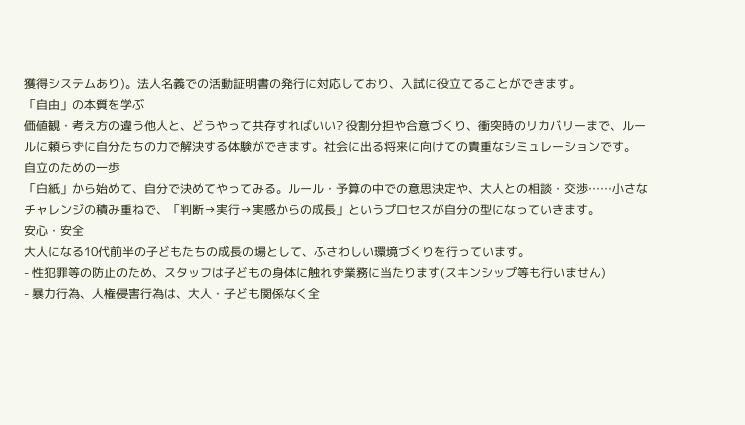獲得システムあり)。法人名義での活動証明書の発行に対応しており、入試に役立てることができます。
「自由」の本質を学ぶ
価値観・考え方の違う他人と、どうやって共存すればいい? 役割分担や合意づくり、衝突時のリカバリーまで、ルールに頼らずに自分たちの力で解決する体験ができます。社会に出る将来に向けての貴重なシミュレーションです。
自立のための一歩
「白紙」から始めて、自分で決めてやってみる。ルール・予算の中での意思決定や、大人との相談・交渉……小さなチャレンジの積み重ねで、「判断→実行→実感からの成長」というプロセスが自分の型になっていきます。
安心・安全
大人になる10代前半の子どもたちの成長の場として、ふさわしい環境づくりを行っています。
- 性犯罪等の防止のため、スタッフは子どもの身体に触れず業務に当たります(スキンシップ等も行いません)
- 暴力行為、人権侵害行為は、大人・子ども関係なく全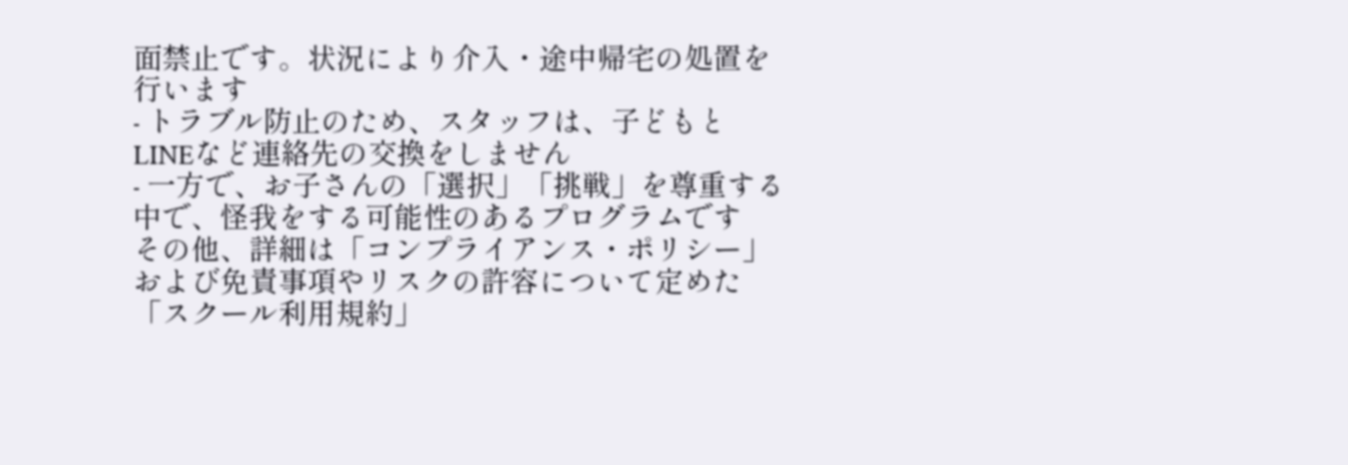面禁止です。状況により介入・途中帰宅の処置を行います
- トラブル防止のため、スタッフは、子どもとLINEなど連絡先の交換をしません
- 一方で、お子さんの「選択」「挑戦」を尊重する中で、怪我をする可能性のあるプログラムです
その他、詳細は「コンプライアンス・ポリシー」および免責事項やリスクの許容について定めた「スクール利用規約」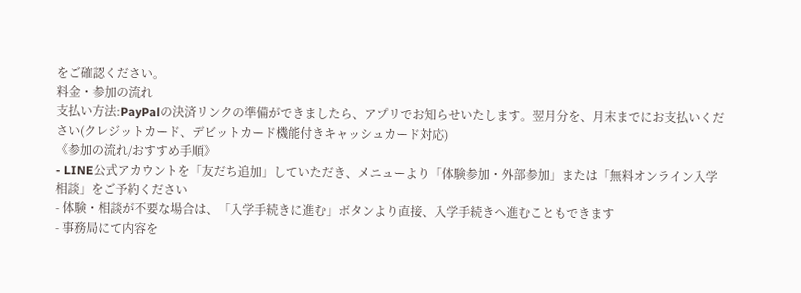をご確認ください。
料金・参加の流れ
支払い方法:PayPalの決済リンクの準備ができましたら、アプリでお知らせいたします。翌月分を、月末までにお支払いください(クレジットカード、デビットカード機能付きキャッシュカード対応)
《参加の流れ/おすすめ手順》
- LINE公式アカウントを「友だち追加」していただき、メニューより「体験参加・外部参加」または「無料オンライン入学相談」をご予約ください
- 体験・相談が不要な場合は、「入学手続きに進む」ボタンより直接、入学手続きへ進むこともできます
- 事務局にて内容を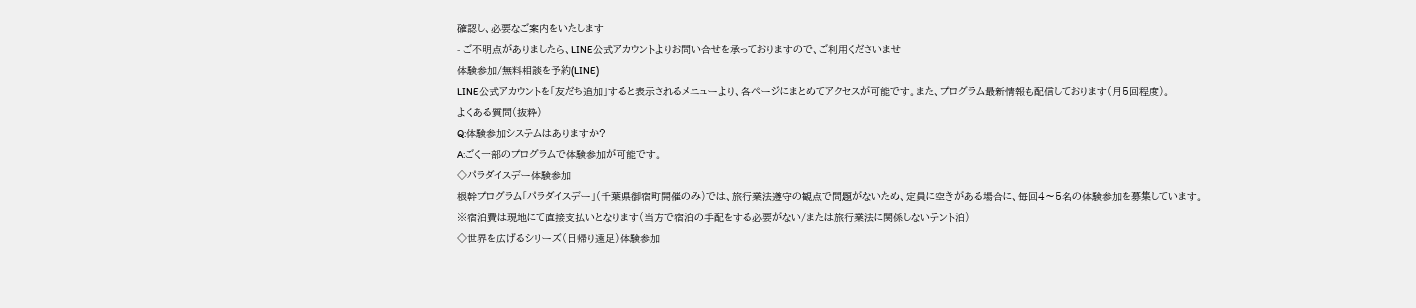確認し、必要なご案内をいたします
- ご不明点がありましたら、LINE公式アカウントよりお問い合せを承っておりますので、ご利用くださいませ
体験参加/無料相談を予約(LINE)
LINE公式アカウントを「友だち追加」すると表示されるメニューより、各ページにまとめてアクセスが可能です。また、プログラム最新情報も配信しております(月5回程度)。
よくある質問(抜粋)
Q:体験参加システムはありますか?
A:ごく一部のプログラムで体験参加が可能です。
◇パラダイスデー体験参加
根幹プログラム「パラダイスデー」(千葉県御宿町開催のみ)では、旅行業法遵守の観点で問題がないため、定員に空きがある場合に、毎回4〜5名の体験参加を募集しています。
※宿泊費は現地にて直接支払いとなります(当方で宿泊の手配をする必要がない/または旅行業法に関係しないテント泊)
◇世界を広げるシリーズ(日帰り遠足)体験参加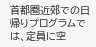首都圏近郊での日帰りプログラムでは、定員に空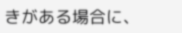きがある場合に、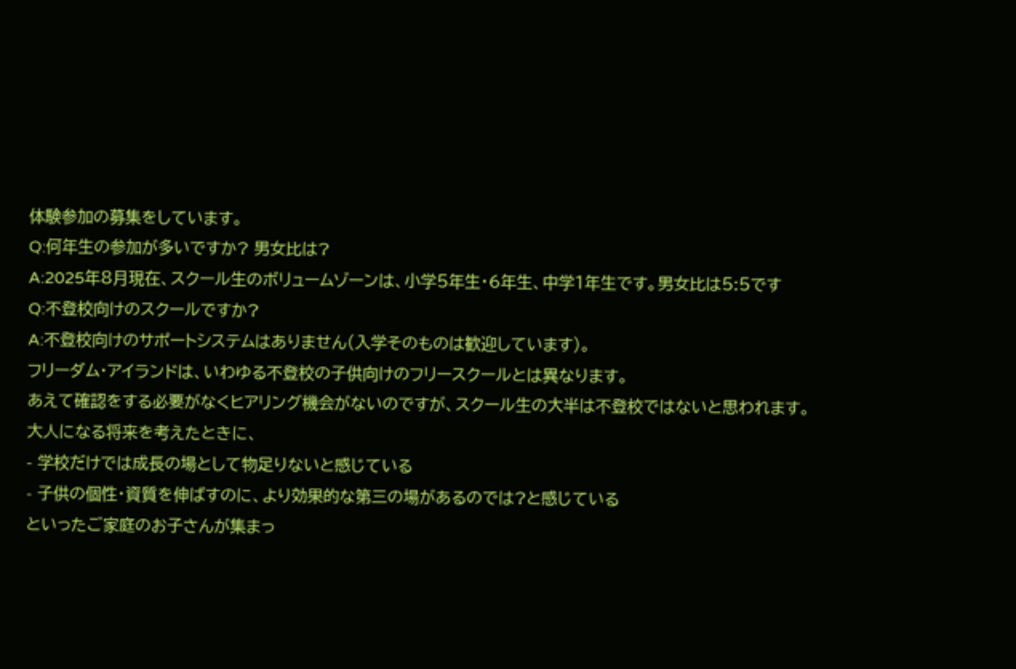体験参加の募集をしています。
Q:何年生の参加が多いですか? 男女比は?
A:2025年8月現在、スクール生のボリュームゾーンは、小学5年生・6年生、中学1年生です。男女比は5:5です
Q:不登校向けのスクールですか?
A:不登校向けのサポートシステムはありません(入学そのものは歓迎しています)。
フリーダム・アイランドは、いわゆる不登校の子供向けのフリースクールとは異なります。
あえて確認をする必要がなくヒアリング機会がないのですが、スクール生の大半は不登校ではないと思われます。
大人になる将来を考えたときに、
- 学校だけでは成長の場として物足りないと感じている
- 子供の個性・資質を伸ばすのに、より効果的な第三の場があるのでは?と感じている
といったご家庭のお子さんが集まっ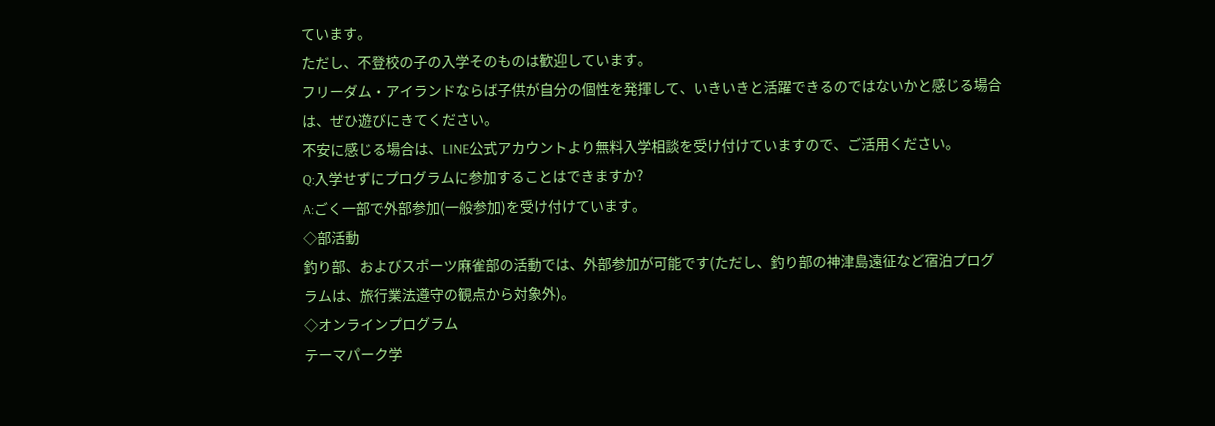ています。
ただし、不登校の子の入学そのものは歓迎しています。
フリーダム・アイランドならば子供が自分の個性を発揮して、いきいきと活躍できるのではないかと感じる場合は、ぜひ遊びにきてください。
不安に感じる場合は、LINE公式アカウントより無料入学相談を受け付けていますので、ご活用ください。
Q:入学せずにプログラムに参加することはできますか?
A:ごく一部で外部参加(一般参加)を受け付けています。
◇部活動
釣り部、およびスポーツ麻雀部の活動では、外部参加が可能です(ただし、釣り部の神津島遠征など宿泊プログラムは、旅行業法遵守の観点から対象外)。
◇オンラインプログラム
テーマパーク学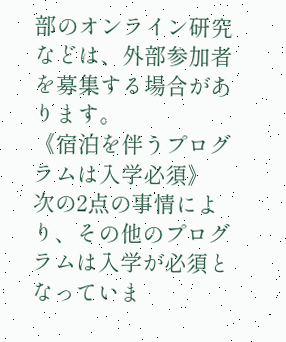部のオンライン研究などは、外部参加者を募集する場合があります。
《宿泊を伴うプログラムは入学必須》
次の2点の事情により、その他のプログラムは入学が必須となっていま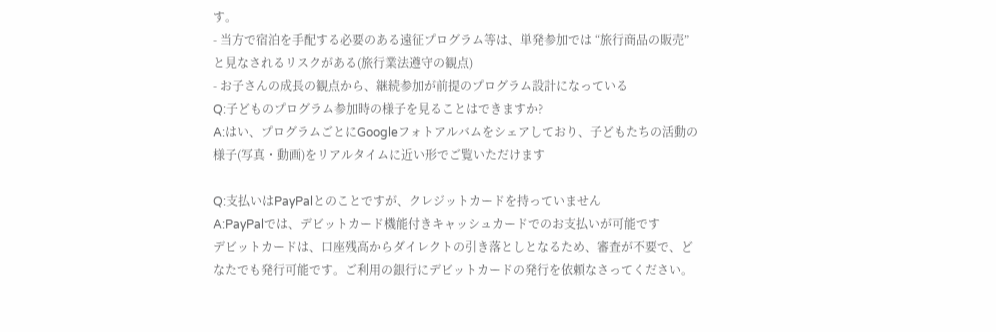す。
- 当方で宿泊を手配する必要のある遠征プログラム等は、単発参加では “旅行商品の販売” と見なされるリスクがある(旅行業法遵守の観点)
- お子さんの成長の観点から、継続参加が前提のプログラム設計になっている
Q:子どものプログラム参加時の様子を見ることはできますか?
A:はい、プログラムごとにGoogleフォトアルバムをシェアしており、子どもたちの活動の様子(写真・動画)をリアルタイムに近い形でご覧いただけます

Q:支払いはPayPalとのことですが、クレジットカードを持っていません
A:PayPalでは、デビットカード機能付きキャッシュカードでのお支払いが可能です
デビットカードは、口座残高からダイレクトの引き落としとなるため、審査が不要で、どなたでも発行可能です。ご利用の銀行にデビットカードの発行を依頼なさってください。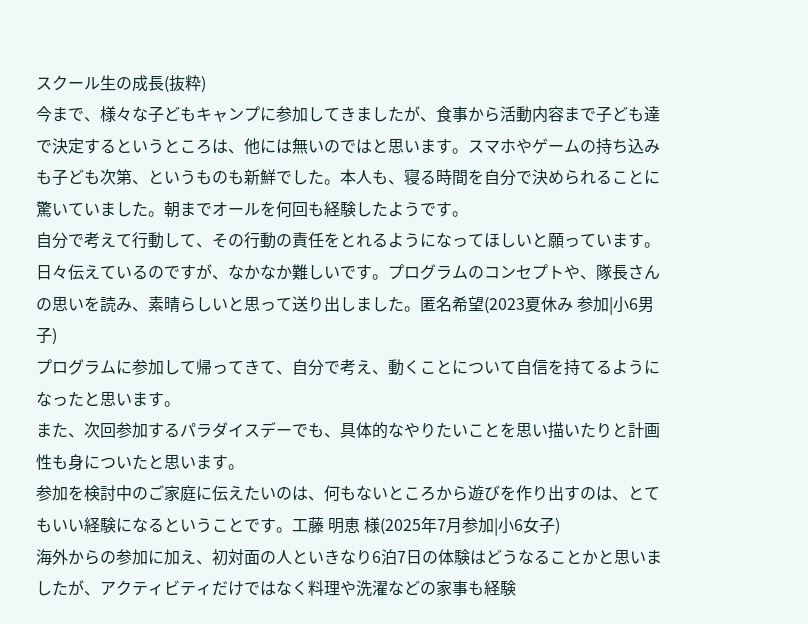スクール生の成長(抜粋)
今まで、様々な子どもキャンプに参加してきましたが、食事から活動内容まで子ども達で決定するというところは、他には無いのではと思います。スマホやゲームの持ち込みも子ども次第、というものも新鮮でした。本人も、寝る時間を自分で決められることに驚いていました。朝までオールを何回も経験したようです。
自分で考えて行動して、その行動の責任をとれるようになってほしいと願っています。日々伝えているのですが、なかなか難しいです。プログラムのコンセプトや、隊長さんの思いを読み、素晴らしいと思って送り出しました。匿名希望(2023夏休み 参加|小6男子)
プログラムに参加して帰ってきて、自分で考え、動くことについて自信を持てるようになったと思います。
また、次回参加するパラダイスデーでも、具体的なやりたいことを思い描いたりと計画性も身についたと思います。
参加を検討中のご家庭に伝えたいのは、何もないところから遊びを作り出すのは、とてもいい経験になるということです。工藤 明恵 様(2025年7月参加|小6女子)
海外からの参加に加え、初対面の人といきなり6泊7日の体験はどうなることかと思いましたが、アクティビティだけではなく料理や洗濯などの家事も経験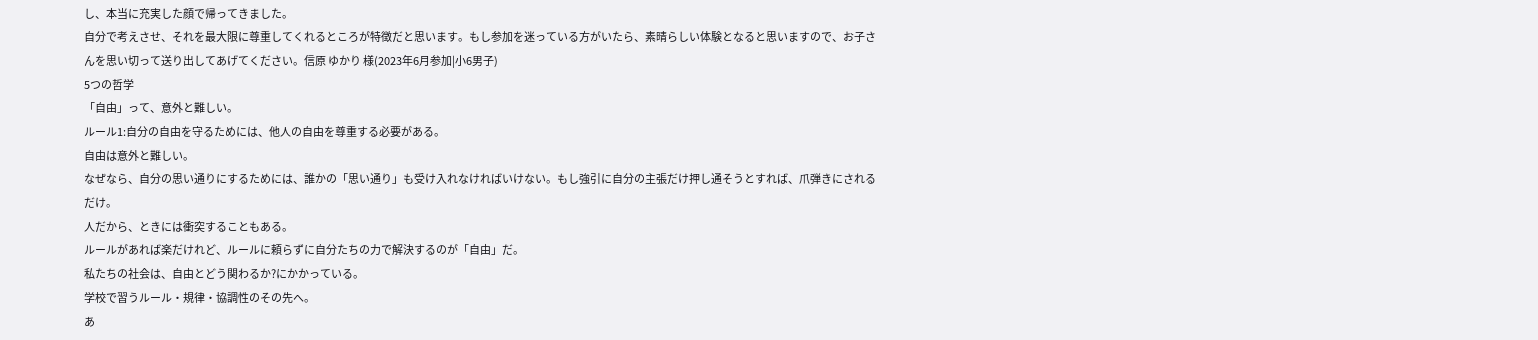し、本当に充実した顔で帰ってきました。
自分で考えさせ、それを最大限に尊重してくれるところが特徴だと思います。もし参加を迷っている方がいたら、素晴らしい体験となると思いますので、お子さんを思い切って送り出してあげてください。信原 ゆかり 様(2023年6月参加|小6男子)
5つの哲学
「自由」って、意外と難しい。
ルール1:自分の自由を守るためには、他人の自由を尊重する必要がある。
自由は意外と難しい。
なぜなら、自分の思い通りにするためには、誰かの「思い通り」も受け入れなければいけない。もし強引に自分の主張だけ押し通そうとすれば、爪弾きにされるだけ。
人だから、ときには衝突することもある。
ルールがあれば楽だけれど、ルールに頼らずに自分たちの力で解決するのが「自由」だ。
私たちの社会は、自由とどう関わるか?にかかっている。
学校で習うルール・規律・協調性のその先へ。
あ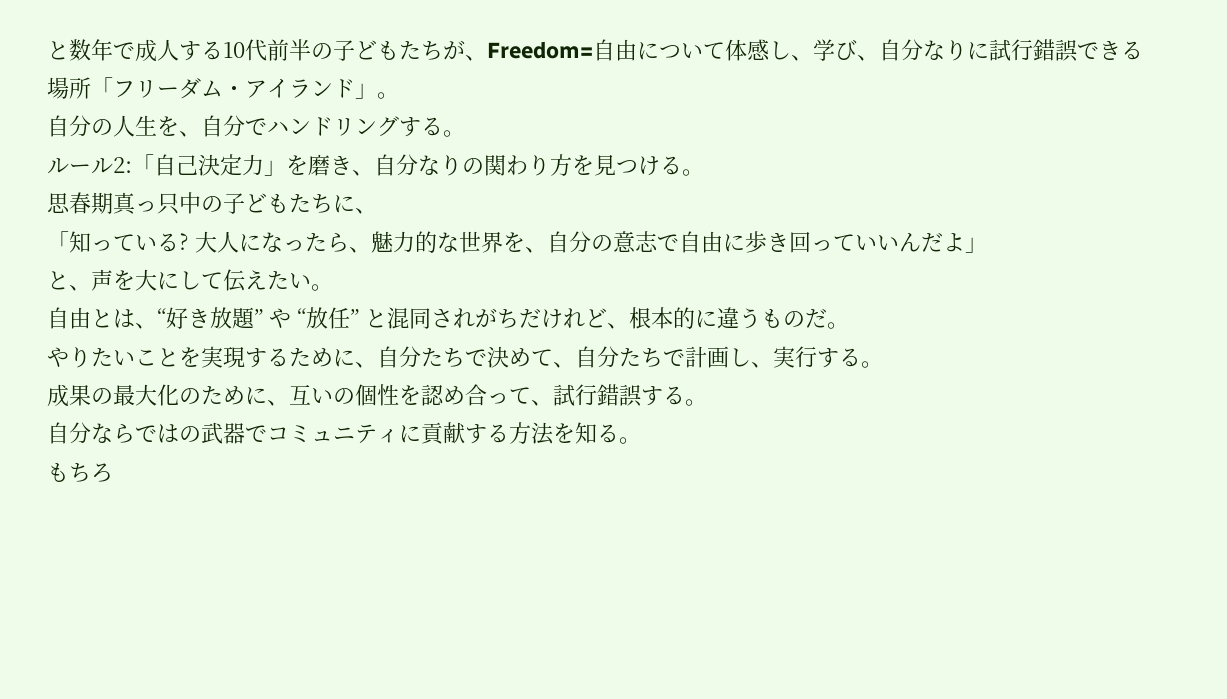と数年で成人する10代前半の子どもたちが、Freedom=自由について体感し、学び、自分なりに試行錯誤できる場所「フリーダム・アイランド」。
自分の人生を、自分でハンドリングする。
ルール2:「自己決定力」を磨き、自分なりの関わり方を見つける。
思春期真っ只中の子どもたちに、
「知っている? 大人になったら、魅力的な世界を、自分の意志で自由に歩き回っていいんだよ」
と、声を大にして伝えたい。
自由とは、“好き放題” や “放任” と混同されがちだけれど、根本的に違うものだ。
やりたいことを実現するために、自分たちで決めて、自分たちで計画し、実行する。
成果の最大化のために、互いの個性を認め合って、試行錯誤する。
自分ならではの武器でコミュニティに貢献する方法を知る。
もちろ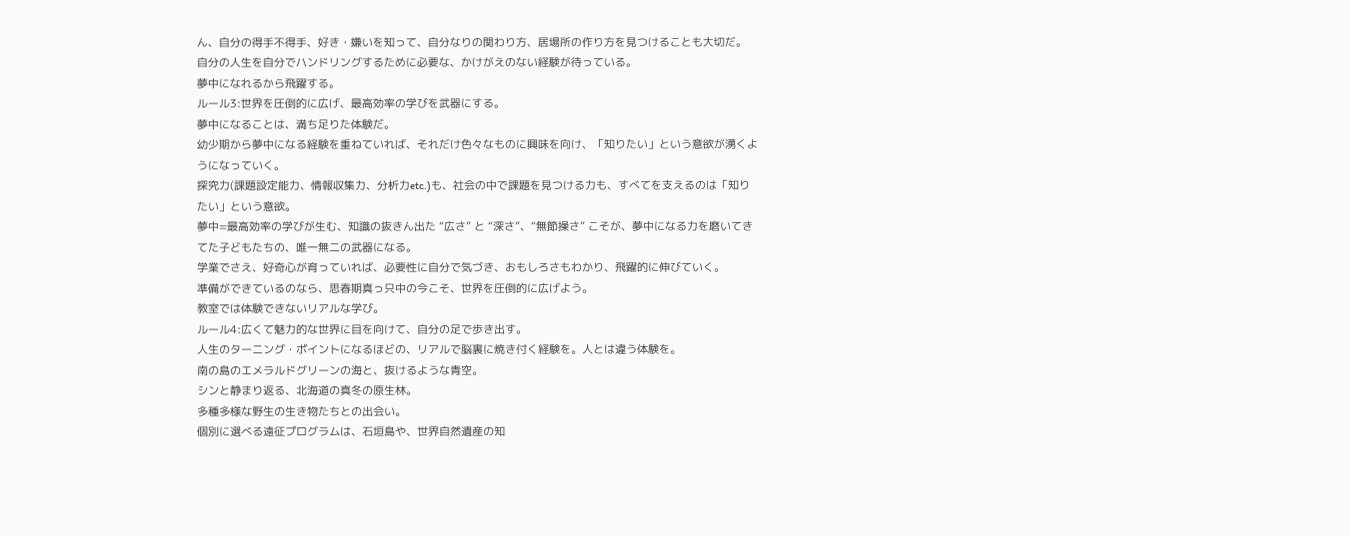ん、自分の得手不得手、好き・嫌いを知って、自分なりの関わり方、居場所の作り方を見つけることも大切だ。
自分の人生を自分でハンドリングするために必要な、かけがえのない経験が待っている。
夢中になれるから飛躍する。
ルール3:世界を圧倒的に広げ、最高効率の学びを武器にする。
夢中になることは、満ち足りた体験だ。
幼少期から夢中になる経験を重ねていれば、それだけ色々なものに興味を向け、「知りたい」という意欲が湧くようになっていく。
探究力(課題設定能力、情報収集力、分析力etc.)も、社会の中で課題を見つける力も、すべてを支えるのは「知りたい」という意欲。
夢中=最高効率の学びが生む、知識の抜きん出た “広さ” と “深さ”、“無節操さ” こそが、夢中になる力を磨いてきてた子どもたちの、唯一無二の武器になる。
学業でさえ、好奇心が育っていれば、必要性に自分で気づき、おもしろさもわかり、飛躍的に伸びていく。
準備ができているのなら、思春期真っ只中の今こそ、世界を圧倒的に広げよう。
教室では体験できないリアルな学び。
ルール4:広くて魅力的な世界に目を向けて、自分の足で歩き出す。
人生のターニング・ポイントになるほどの、リアルで脳裏に焼き付く経験を。人とは違う体験を。
南の島のエメラルドグリーンの海と、抜けるような青空。
シンと静まり返る、北海道の真冬の原生林。
多種多様な野生の生き物たちとの出会い。
個別に選べる遠征プログラムは、石垣島や、世界自然遺産の知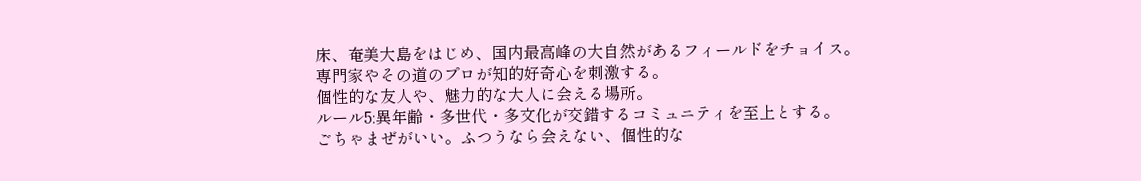床、奄美大島をはじめ、国内最高峰の大自然があるフィールドをチョイス。
専門家やその道のプロが知的好奇心を刺激する。
個性的な友人や、魅力的な大人に会える場所。
ルール5:異年齢・多世代・多文化が交錯するコミュニティを至上とする。
ごちゃまぜがいい。ふつうなら会えない、個性的な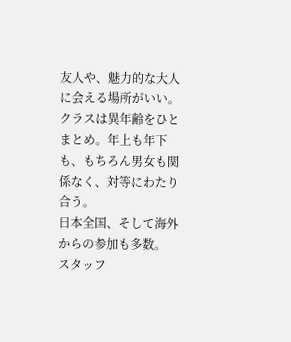友人や、魅力的な大人に会える場所がいい。
クラスは異年齢をひとまとめ。年上も年下も、もちろん男女も関係なく、対等にわたり合う。
日本全国、そして海外からの参加も多数。
スタッフ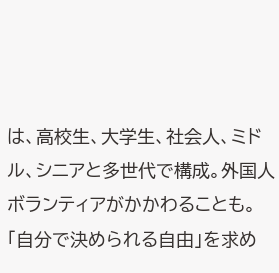は、高校生、大学生、社会人、ミドル、シニアと多世代で構成。外国人ボランティアがかかわることも。
「自分で決められる自由」を求め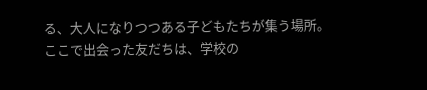る、大人になりつつある子どもたちが集う場所。
ここで出会った友だちは、学校の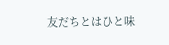友だちとはひと味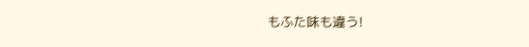もふた味も違う!